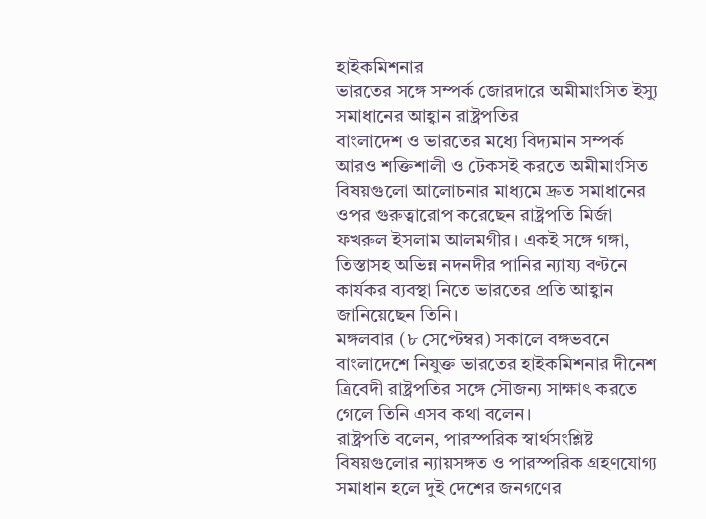হাইকমিশনার
ভারতের সঙ্গে সম্পর্ক জোরদারে অমীমাংসিত ইস্যু সমাধানের আহ্বান রাষ্ট্রপতির
বাংলাদেশ ও ভারতের মধ্যে বিদ্যমান সম্পর্ক আরও শক্তিশালী ও টেকসই করতে অমীমাংসিত বিষয়গুলো আলোচনার মাধ্যমে দ্রুত সমাধানের ওপর গুরুত্বারোপ করেছেন রাষ্ট্রপতি মির্জা ফখরুল ইসলাম আলমগীর। একই সঙ্গে গঙ্গা, তিস্তাসহ অভিন্ন নদনদীর পানির ন্যায্য বণ্টনে কার্যকর ব্যবস্থা নিতে ভারতের প্রতি আহ্বান জানিয়েছেন তিনি।
মঙ্গলবার (৮ সেপ্টেম্বর) সকালে বঙ্গভবনে বাংলাদেশে নিযুক্ত ভারতের হাইকমিশনার দীনেশ ত্রিবেদী রাষ্ট্রপতির সঙ্গে সৌজন্য সাক্ষাৎ করতে গেলে তিনি এসব কথা বলেন।
রাষ্ট্রপতি বলেন, পারস্পরিক স্বার্থসংশ্লিষ্ট বিষয়গুলোর ন্যায়সঙ্গত ও পারস্পরিক গ্রহণযোগ্য সমাধান হলে দুই দেশের জনগণের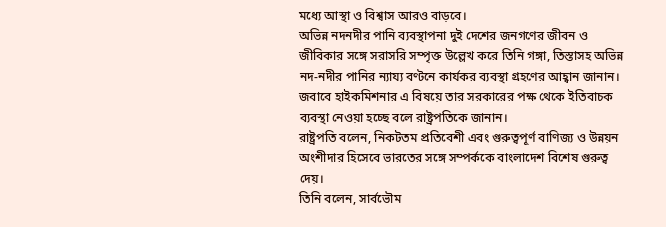মধ্যে আস্থা ও বিশ্বাস আরও বাড়বে।
অভিন্ন নদনদীর পানি ব্যবস্থাপনা দুই দেশের জনগণের জীবন ও জীবিকার সঙ্গে সরাসরি সম্পৃক্ত উল্লেখ করে তিনি গঙ্গা, তিস্তাসহ অভিন্ন নদ-নদীর পানির ন্যায্য বণ্টনে কার্যকর ব্যবস্থা গ্রহণের আহ্বান জানান।
জবাবে হাইকমিশনার এ বিষয়ে তার সরকারের পক্ষ থেকে ইতিবাচক ব্যবস্থা নেওয়া হচ্ছে বলে রাষ্ট্রপতিকে জানান।
রাষ্ট্রপতি বলেন, নিকটতম প্রতিবেশী এবং গুরুত্বপূর্ণ বাণিজ্য ও উন্নয়ন অংশীদার হিসেবে ভারতের সঙ্গে সম্পর্ককে বাংলাদেশ বিশেষ গুরুত্ব দেয়।
তিনি বলেন, সার্বভৌম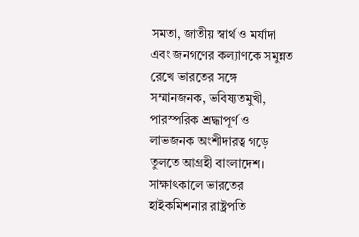সমতা, জাতীয় স্বার্থ ও মর্যাদা এবং জনগণের কল্যাণকে সমুন্নত রেখে ভারতের সঙ্গে সম্মানজনক, ভবিষ্যতমুখী, পারস্পরিক শ্রদ্ধাপূর্ণ ও লাভজনক অংশীদারত্ব গড়ে তুলতে আগ্রহী বাংলাদেশ।
সাক্ষাৎকালে ভারতের হাইকমিশনার রাষ্ট্রপতি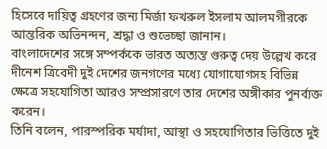হিসেবে দায়িত্ব গ্রহণের জন্য মির্জা ফখরুল ইসলাম আলমগীরকে আন্তরিক অভিনন্দন, শ্রদ্ধা ও শুভেচ্ছা জানান।
বাংলাদেশের সঙ্গে সম্পর্ককে ভারত অত্যন্ত গুরুত্ব দেয় উল্লেখ করে দীনেশ ত্রিবেদী দুই দেশের জনগণের মধ্যে যোগাযোগসহ বিভিন্ন ক্ষেত্রে সহযোগিতা আরও সম্প্রসারণে তার দেশের অঙ্গীকার পুনর্ব্যক্ত করেন।
তিনি বলেন, পারস্পরিক মর্যাদা, আস্থা ও সহযোগিতার ভিত্তিতে দুই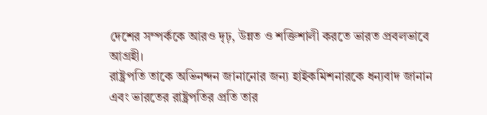দেশের সম্পর্ককে আরও দৃঢ়, উন্নত ও শক্তিশালী করতে ভারত প্রবলভাবে আগ্রহী।
রাষ্ট্রপতি তাকে অভিনন্দন জানানোর জন্য হাইকমিশনারকে ধন্যবাদ জানান এবং ভারতের রাষ্ট্রপতির প্রতি তার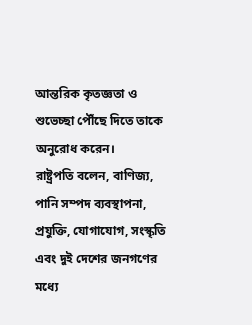আন্তরিক কৃতজ্ঞতা ও শুভেচ্ছা পৌঁছে দিতে তাকে অনুরোধ করেন।
রাষ্ট্রপতি বলেন, বাণিজ্য, পানি সম্পদ ব্যবস্থাপনা, প্রযুক্তি, যোগাযোগ, সংস্কৃতি এবং দুই দেশের জনগণের মধ্যে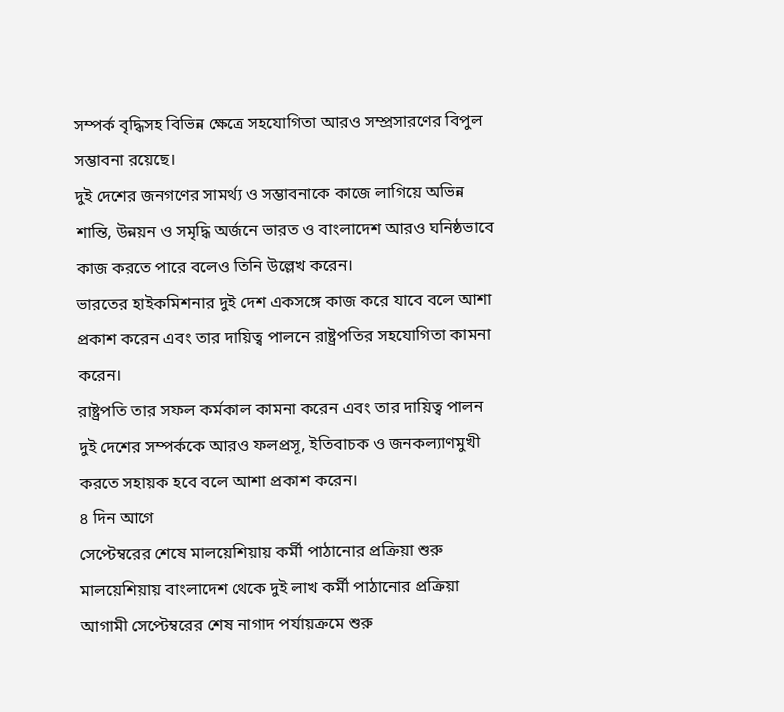সম্পর্ক বৃদ্ধিসহ বিভিন্ন ক্ষেত্রে সহযোগিতা আরও সম্প্রসারণের বিপুল সম্ভাবনা রয়েছে।
দুই দেশের জনগণের সামর্থ্য ও সম্ভাবনাকে কাজে লাগিয়ে অভিন্ন শান্তি, উন্নয়ন ও সমৃদ্ধি অর্জনে ভারত ও বাংলাদেশ আরও ঘনিষ্ঠভাবে কাজ করতে পারে বলেও তিনি উল্লেখ করেন।
ভারতের হাইকমিশনার দুই দেশ একসঙ্গে কাজ করে যাবে বলে আশা প্রকাশ করেন এবং তার দায়িত্ব পালনে রাষ্ট্রপতির সহযোগিতা কামনা করেন।
রাষ্ট্রপতি তার সফল কর্মকাল কামনা করেন এবং তার দায়িত্ব পালন দুই দেশের সম্পর্ককে আরও ফলপ্রসূ, ইতিবাচক ও জনকল্যাণমুখী করতে সহায়ক হবে বলে আশা প্রকাশ করেন।
৪ দিন আগে
সেপ্টেম্বরের শেষে মালয়েশিয়ায় কর্মী পাঠানোর প্রক্রিয়া শুরু
মালয়েশিয়ায় বাংলাদেশ থেকে দুই লাখ কর্মী পাঠানোর প্রক্রিয়া আগামী সেপ্টেম্বরের শেষ নাগাদ পর্যায়ক্রমে শুরু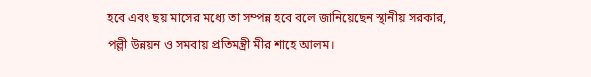হবে এবং ছয় মাসের মধ্যে তা সম্পন্ন হবে বলে জানিয়েছেন স্থানীয় সরকার, পল্লী উন্নয়ন ও সমবায় প্রতিমন্ত্রী মীর শাহে আলম।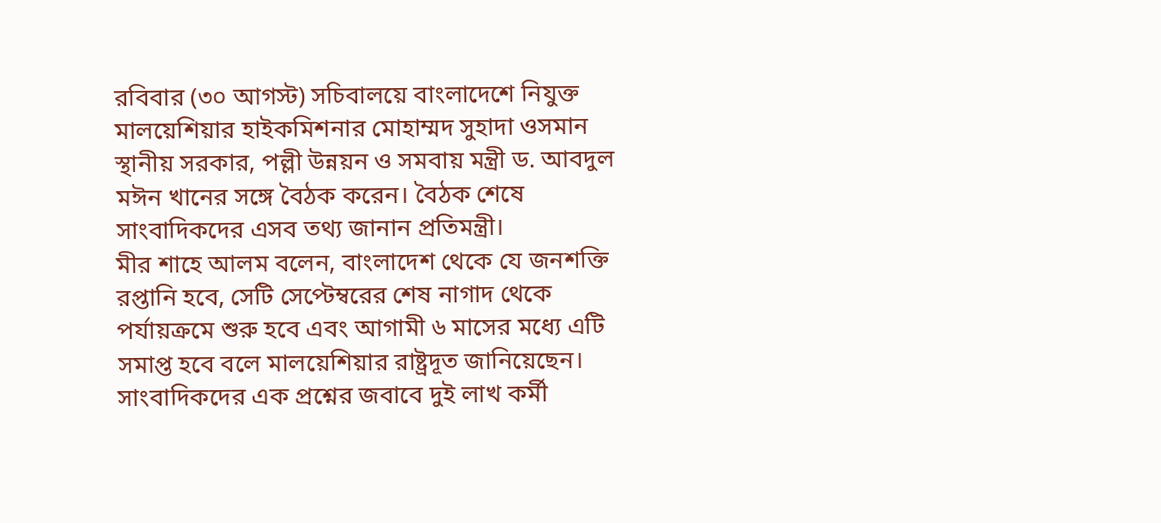রবিবার (৩০ আগস্ট) সচিবালয়ে বাংলাদেশে নিযুক্ত মালয়েশিয়ার হাইকমিশনার মোহাম্মদ সুহাদা ওসমান স্থানীয় সরকার, পল্লী উন্নয়ন ও সমবায় মন্ত্রী ড. আবদুল মঈন খানের সঙ্গে বৈঠক করেন। বৈঠক শেষে সাংবাদিকদের এসব তথ্য জানান প্রতিমন্ত্রী।
মীর শাহে আলম বলেন, বাংলাদেশ থেকে যে জনশক্তি রপ্তানি হবে, সেটি সেপ্টেম্বরের শেষ নাগাদ থেকে পর্যায়ক্রমে শুরু হবে এবং আগামী ৬ মাসের মধ্যে এটি সমাপ্ত হবে বলে মালয়েশিয়ার রাষ্ট্রদূত জানিয়েছেন।
সাংবাদিকদের এক প্রশ্নের জবাবে দুই লাখ কর্মী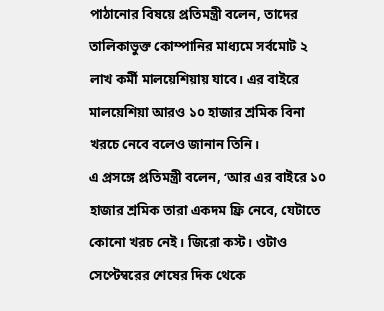পাঠানোর বিষয়ে প্রতিমন্ত্রী বলেন, তাদের তালিকাভুক্ত কোম্পানির মাধ্যমে সর্বমোট ২ লাখ কর্মী মালয়েশিয়ায় যাবে। এর বাইরে মালয়েশিয়া আরও ১০ হাজার শ্রমিক বিনা খরচে নেবে বলেও জানান তিনি।
এ প্রসঙ্গে প্রতিমন্ত্রী বলেন, ‘আর এর বাইরে ১০ হাজার শ্রমিক তারা একদম ফ্রি নেবে, যেটাতে কোনো খরচ নেই। জিরো কস্ট। ওটাও সেপ্টেম্বরের শেষের দিক থেকে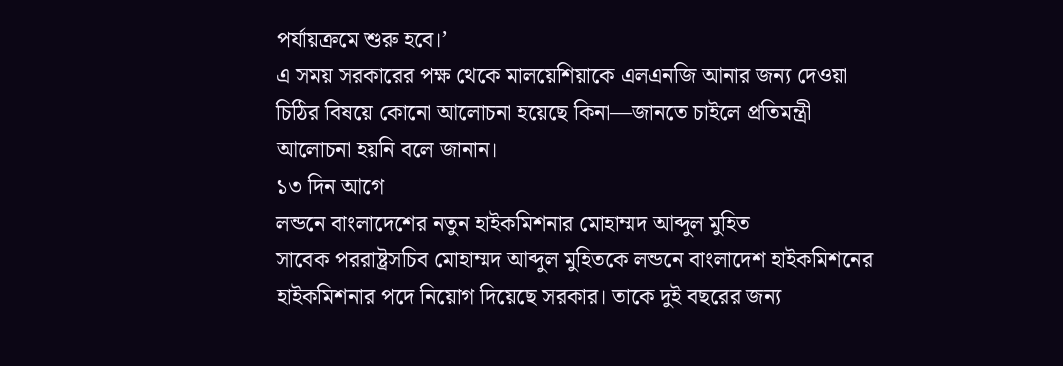পর্যায়ক্রমে শুরু হবে।’
এ সময় সরকারের পক্ষ থেকে মালয়েশিয়াকে এলএনজি আনার জন্য দেওয়া চিঠির বিষয়ে কোনো আলোচনা হয়েছে কিনা—জানতে চাইলে প্রতিমন্ত্রী আলোচনা হয়নি বলে জানান।
১৩ দিন আগে
লন্ডনে বাংলাদেশের নতুন হাইকমিশনার মোহাম্মদ আব্দুল মুহিত
সাবেক পররাষ্ট্রসচিব মোহাম্মদ আব্দুল মুহিতকে লন্ডনে বাংলাদেশ হাইকমিশনের হাইকমিশনার পদে নিয়োগ দিয়েছে সরকার। তাকে দুই বছরের জন্য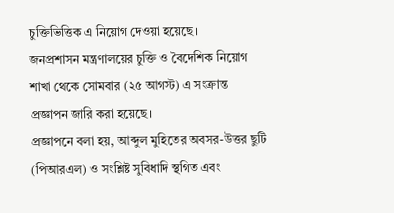চুক্তিভিত্তিক এ নিয়োগ দেওয়া হয়েছে।
জনপ্রশাসন মন্ত্রণালয়ের চুক্তি ও বৈদেশিক নিয়োগ শাখা থেকে সোমবার (২৫ আগস্ট) এ সংক্রান্ত প্রজ্ঞাপন জারি করা হয়েছে।
প্রজ্ঞাপনে বলা হয়, আব্দুল মুহিতের অবসর-উত্তর ছুটি (পিআরএল) ও সংশ্লিষ্ট সুবিধাদি স্থগিত এবং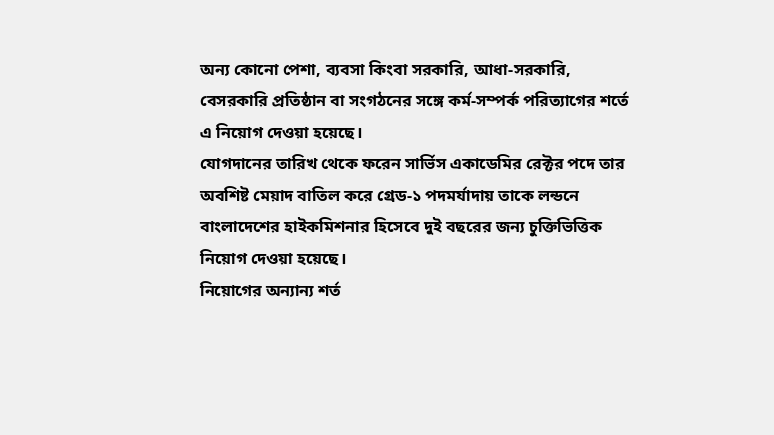অন্য কোনো পেশা, ব্যবসা কিংবা সরকারি, আধা-সরকারি, বেসরকারি প্রতিষ্ঠান বা সংগঠনের সঙ্গে কর্ম-সম্পর্ক পরিত্যাগের শর্তে এ নিয়োগ দেওয়া হয়েছে।
যোগদানের তারিখ থেকে ফরেন সার্ভিস একাডেমির রেক্টর পদে তার অবশিষ্ট মেয়াদ বাতিল করে গ্রেড-১ পদমর্যাদায় তাকে লন্ডনে বাংলাদেশের হাইকমিশনার হিসেবে দুই বছরের জন্য চুক্তিভিত্তিক নিয়োগ দেওয়া হয়েছে।
নিয়োগের অন্যান্য শর্ত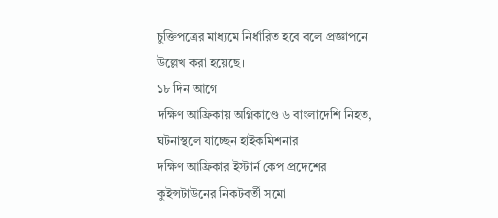চুক্তিপত্রের মাধ্যমে নির্ধারিত হবে বলে প্রজ্ঞাপনে উল্লেখ করা হয়েছে।
১৮ দিন আগে
দক্ষিণ আফ্রিকায় অগ্নিকাণ্ডে ৬ বাংলাদেশি নিহত, ঘটনাস্থলে যাচ্ছেন হাইকমিশনার
দক্ষিণ আফ্রিকার ইস্টার্ন কেপ প্রদেশের কুইন্সটাউনের নিকটবর্তী সমো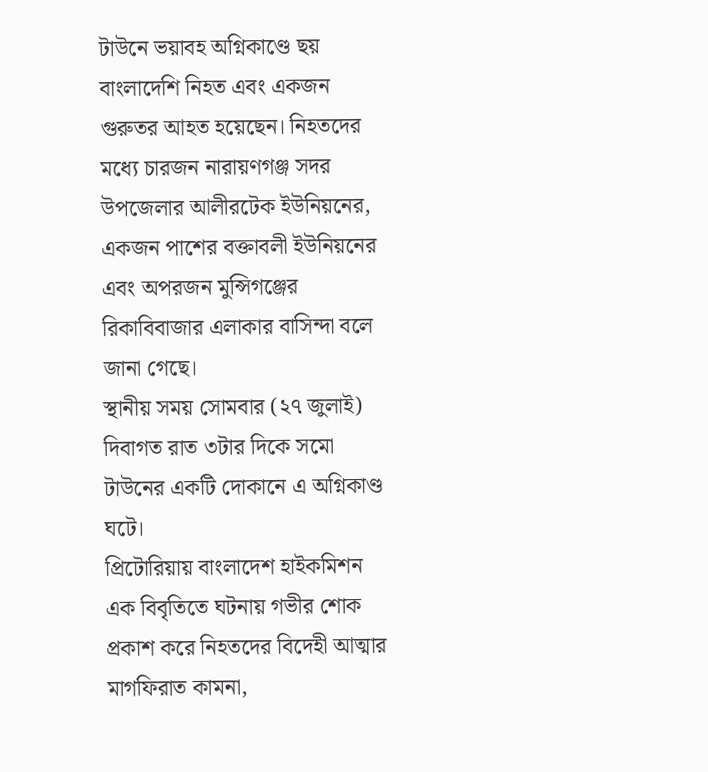টাউনে ভয়াবহ অগ্নিকাণ্ডে ছয় বাংলাদেশি নিহত এবং একজন গুরুতর আহত হয়েছেন। নিহতদের মধ্যে চারজন নারায়ণগঞ্জ সদর উপজেলার আলীরটেক ইউনিয়নের, একজন পাশের বক্তাবলী ইউনিয়নের এবং অপরজন মুন্সিগঞ্জের রিকাবিবাজার এলাকার বাসিন্দা বলে জানা গেছে।
স্থানীয় সময় সোমবার (২৭ জুলাই) দিবাগত রাত ৩টার দিকে সমো টাউনের একটি দোকানে এ অগ্নিকাণ্ড ঘটে।
প্রিটোরিয়ায় বাংলাদেশ হাইকমিশন এক বিবৃতিতে ঘটনায় গভীর শোক প্রকাশ করে নিহতদের বিদেহী আত্মার মাগফিরাত কামনা,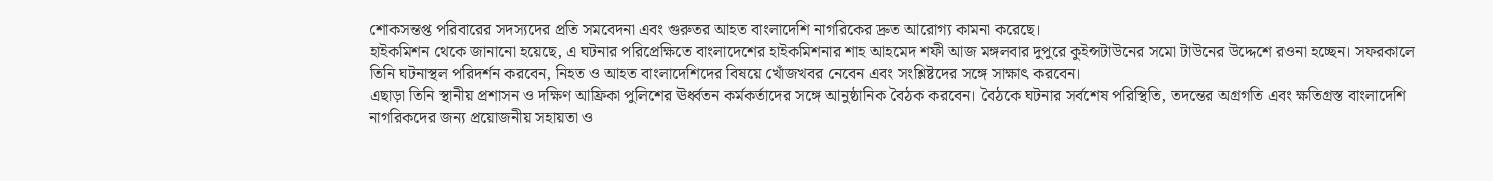শোকসন্তপ্ত পরিবারের সদস্যদের প্রতি সমবেদনা এবং গুরুতর আহত বাংলাদেশি নাগরিকের দ্রুত আরোগ্য কামনা করেছে।
হাইকমিশন থেকে জানানো হয়েছে, এ ঘটনার পরিপ্রেক্ষিতে বাংলাদেশের হাইকমিশনার শাহ আহমেদ শফী আজ মঙ্গলবার দুপুরে কুইন্সটাউনের সমো টাউনের উদ্দেশে রওনা হচ্ছেন। সফরকালে তিনি ঘটনাস্থল পরিদর্শন করবেন, নিহত ও আহত বাংলাদেশিদের বিষয়ে খোঁজখবর নেবেন এবং সংশ্লিষ্টদের সঙ্গে সাক্ষাৎ করবেন।
এছাড়া তিনি স্থানীয় প্রশাসন ও দক্ষিণ আফ্রিকা পুলিশের ঊর্ধ্বতন কর্মকর্তাদের সঙ্গে আনুষ্ঠানিক বৈঠক করবেন। বৈঠকে ঘটনার সর্বশেষ পরিস্থিতি, তদন্তের অগ্রগতি এবং ক্ষতিগ্রস্ত বাংলাদেশি নাগরিকদের জন্য প্রয়োজনীয় সহায়তা ও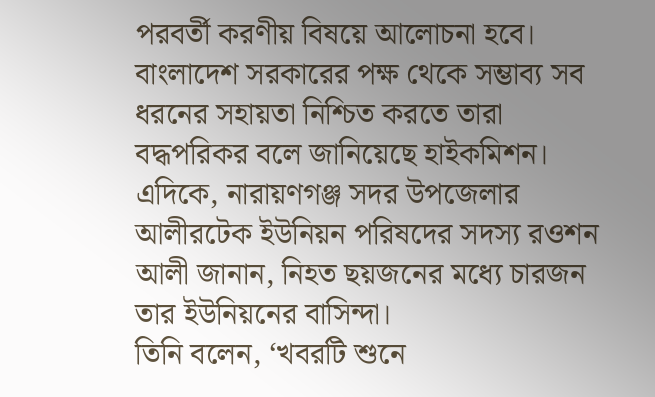পরবর্তী করণীয় বিষয়ে আলোচনা হবে।
বাংলাদেশ সরকারের পক্ষ থেকে সম্ভাব্য সব ধরনের সহায়তা নিশ্চিত করতে তারা বদ্ধপরিকর বলে জানিয়েছে হাইকমিশন।
এদিকে, নারায়ণগঞ্জ সদর উপজেলার আলীরটেক ইউনিয়ন পরিষদের সদস্য রওশন আলী জানান, নিহত ছয়জনের মধ্যে চারজন তার ইউনিয়নের বাসিন্দা।
তিনি বলেন, ‘খবরটি শুনে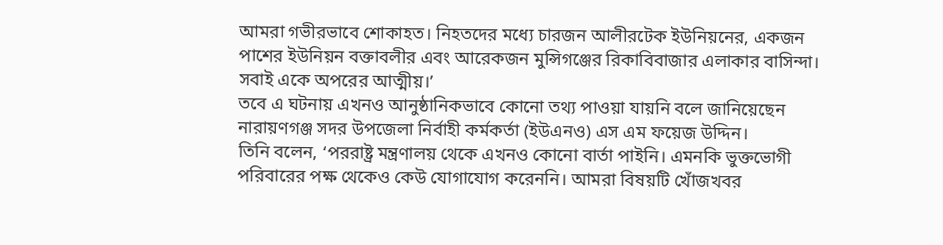আমরা গভীরভাবে শোকাহত। নিহতদের মধ্যে চারজন আলীরটেক ইউনিয়নের, একজন পাশের ইউনিয়ন বক্তাবলীর এবং আরেকজন মুন্সিগঞ্জের রিকাবিবাজার এলাকার বাসিন্দা। সবাই একে অপরের আত্মীয়।’
তবে এ ঘটনায় এখনও আনুষ্ঠানিকভাবে কোনো তথ্য পাওয়া যায়নি বলে জানিয়েছেন নারায়ণগঞ্জ সদর উপজেলা নির্বাহী কর্মকর্তা (ইউএনও) এস এম ফয়েজ উদ্দিন।
তিনি বলেন, ‘পররাষ্ট্র মন্ত্রণালয় থেকে এখনও কোনো বার্তা পাইনি। এমনকি ভুক্তভোগী পরিবারের পক্ষ থেকেও কেউ যোগাযোগ করেননি। আমরা বিষয়টি খোঁজখবর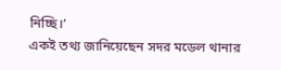নিচ্ছি।’
একই তথ্য জানিয়েছেন সদর মডেল থানার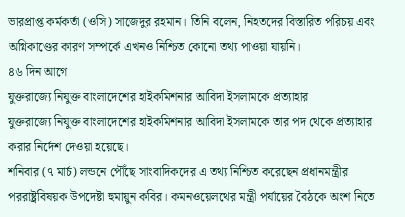ভারপ্রাপ্ত কর্মকর্তা (ওসি) সাজেদুর রহমান। তিনি বলেন, নিহতদের বিস্তারিত পরিচয় এবং অগ্নিকাণ্ডের কারণ সম্পর্কে এখনও নিশ্চিত কোনো তথ্য পাওয়া যায়নি।
৪৬ দিন আগে
যুক্তরাজ্যে নিযুক্ত বাংলাদেশের হাইকমিশনার আবিদা ইসলামকে প্রত্যাহার
যুক্তরাজ্যে নিযুক্ত বাংলাদেশের হাইকমিশনার আবিদা ইসলামকে তার পদ থেকে প্রত্যাহার করার নির্দেশ দেওয়া হয়েছে।
শনিবার (৭ মার্চ) লন্ডনে পৌঁছে সাংবাদিকদের এ তথ্য নিশ্চিত করেছেন প্রধানমন্ত্রীর পররাষ্ট্রবিষয়ক উপদেষ্টা হুমায়ুন কবির। কমনওয়েলথের মন্ত্রী পর্যায়ের বৈঠকে অংশ নিতে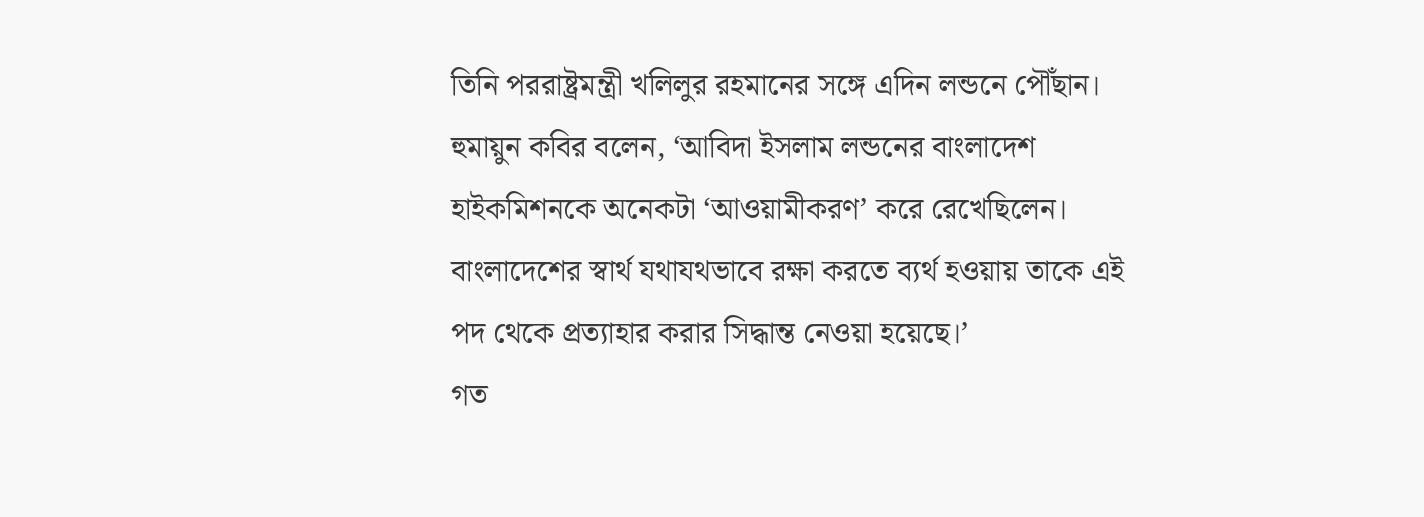তিনি পররাষ্ট্রমন্ত্রী খলিলুর রহমানের সঙ্গে এদিন লন্ডনে পৌঁছান।
হুমায়ুন কবির বলেন, ‘আবিদা ইসলাম লন্ডনের বাংলাদেশ হাইকমিশনকে অনেকটা ‘আওয়ামীকরণ’ করে রেখেছিলেন। বাংলাদেশের স্বার্থ যথাযথভাবে রক্ষা করতে ব্যর্থ হওয়ায় তাকে এই পদ থেকে প্রত্যাহার করার সিদ্ধান্ত নেওয়া হয়েছে।’
গত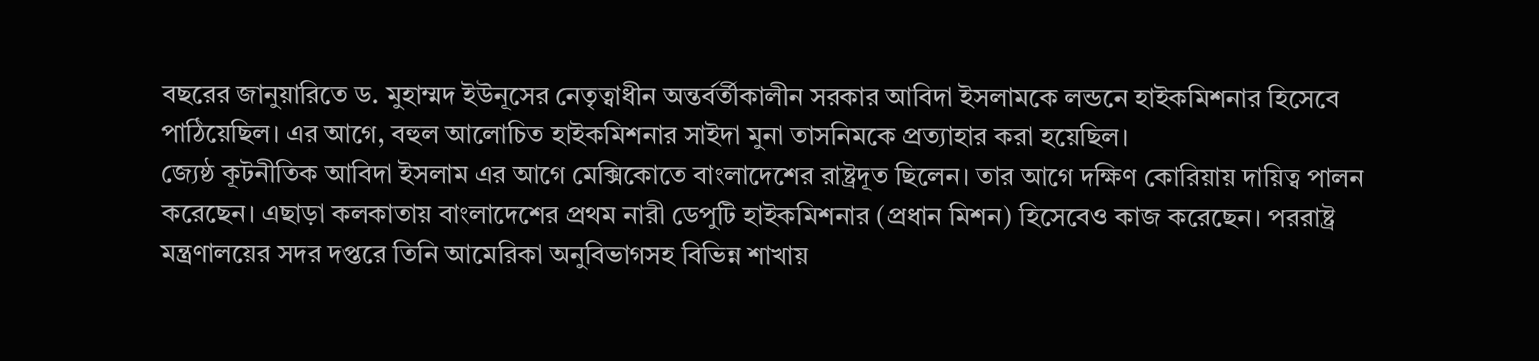বছরের জানুয়ারিতে ড. মুহাম্মদ ইউনূসের নেতৃত্বাধীন অন্তর্বর্তীকালীন সরকার আবিদা ইসলামকে লন্ডনে হাইকমিশনার হিসেবে পাঠিয়েছিল। এর আগে, বহুল আলোচিত হাইকমিশনার সাইদা মুনা তাসনিমকে প্রত্যাহার করা হয়েছিল।
জ্যেষ্ঠ কূটনীতিক আবিদা ইসলাম এর আগে মেক্সিকোতে বাংলাদেশের রাষ্ট্রদূত ছিলেন। তার আগে দক্ষিণ কোরিয়ায় দায়িত্ব পালন করেছেন। এছাড়া কলকাতায় বাংলাদেশের প্রথম নারী ডেপুটি হাইকমিশনার (প্রধান মিশন) হিসেবেও কাজ করেছেন। পররাষ্ট্র মন্ত্রণালয়ের সদর দপ্তরে তিনি আমেরিকা অনুবিভাগসহ বিভিন্ন শাখায়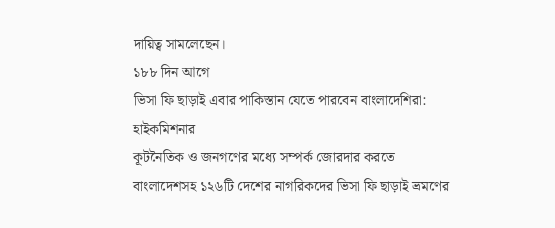দায়িত্ব সামলেছেন।
১৮৮ দিন আগে
ভিসা ফি ছাড়াই এবার পাকিস্তান যেতে পারবেন বাংলাদেশিরা: হাইকমিশনার
কূটনৈতিক ও জনগণের মধ্যে সম্পর্ক জোরদার করতে বাংলাদেশসহ ১২৬টি দেশের নাগরিকদের ভিসা ফি ছাড়াই ভ্রমণের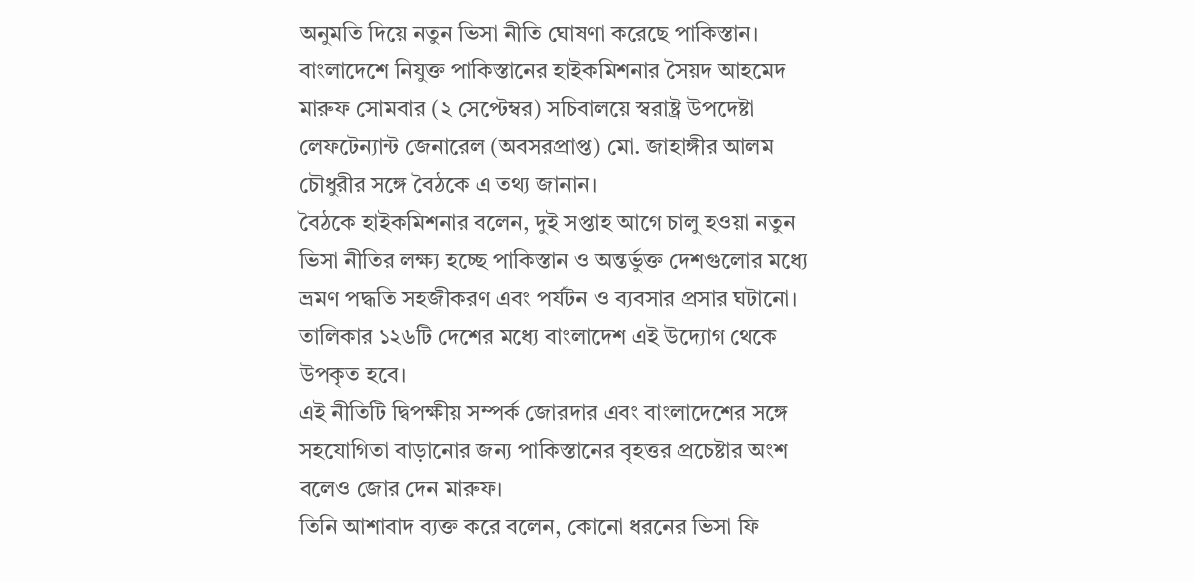অনুমতি দিয়ে নতুন ভিসা নীতি ঘোষণা করেছে পাকিস্তান।
বাংলাদেশে নিযুক্ত পাকিস্তানের হাইকমিশনার সৈয়দ আহমেদ মারুফ সোমবার (২ সেপ্টেম্বর) সচিবালয়ে স্বরাষ্ট্র উপদেষ্টা লেফটেন্যান্ট জেনারেল (অবসরপ্রাপ্ত) মো. জাহাঙ্গীর আলম চৌধুরীর সঙ্গে বৈঠকে এ তথ্য জানান।
বৈঠকে হাইকমিশনার বলেন, দুই সপ্তাহ আগে চালু হওয়া নতুন ভিসা নীতির লক্ষ্য হচ্ছে পাকিস্তান ও অন্তর্ভুক্ত দেশগুলোর মধ্যে ভ্রমণ পদ্ধতি সহজীকরণ এবং পর্যটন ও ব্যবসার প্রসার ঘটানো।
তালিকার ১২৬টি দেশের মধ্যে বাংলাদেশ এই উদ্যোগ থেকে উপকৃত হবে।
এই নীতিটি দ্বিপক্ষীয় সম্পর্ক জোরদার এবং বাংলাদেশের সঙ্গে সহযোগিতা বাড়ানোর জন্য পাকিস্তানের বৃহত্তর প্রচেষ্টার অংশ বলেও জোর দেন মারুফ।
তিনি আশাবাদ ব্যক্ত করে বলেন, কোনো ধরনের ভিসা ফি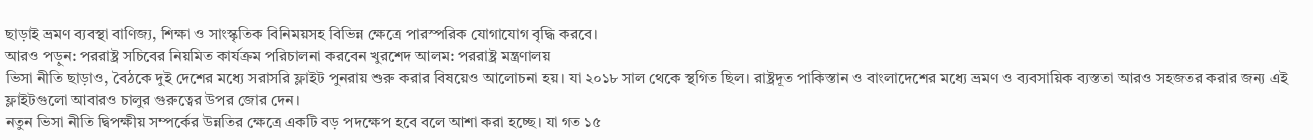ছাড়াই ভ্রমণ ব্যবস্থা বাণিজ্য, শিক্ষা ও সাংস্কৃতিক বিনিময়সহ বিভিন্ন ক্ষেত্রে পারস্পরিক যোগাযোগ বৃদ্ধি করবে।
আরও পড়ুন: পররাষ্ট্র সচিবের নিয়মিত কার্যক্রম পরিচালনা করবেন খুরশেদ আলম: পররাষ্ট্র মন্ত্রণালয়
ভিসা নীতি ছাড়াও, বৈঠকে দুই দেশের মধ্যে সরাসরি ফ্লাইট পুনরায় শুরু করার বিষয়েও আলোচনা হয়। যা ২০১৮ সাল থেকে স্থগিত ছিল। রাষ্ট্রদূত পাকিস্তান ও বাংলাদেশের মধ্যে ভ্রমণ ও ব্যবসায়িক ব্যস্ততা আরও সহজতর করার জন্য এই ফ্লাইটগুলো আবারও চালুর গুরুত্বের উপর জোর দেন।
নতুন ভিসা নীতি দ্বিপক্ষীয় সম্পর্কের উন্নতির ক্ষেত্রে একটি বড় পদক্ষেপ হবে বলে আশা করা হচ্ছে। যা গত ১৫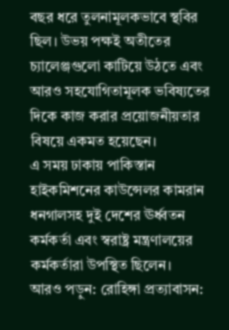বছর ধরে তুলনামূলকভাবে স্থবির ছিল। উভয় পক্ষই অতীতের চ্যালেঞ্জগুলো কাটিয়ে উঠতে এবং আরও সহযোগিতামূলক ভবিষ্যতের দিকে কাজ করার প্রয়োজনীয়তার বিষয়ে একমত হয়েছেন।
এ সময় ঢাকায় পাকিস্তান হাইকমিশনের কাউন্সেলর কামরান ধনগালসহ দুই দেশের ঊর্ধ্বতন কর্মকর্তা এবং স্বরাষ্ট্র মন্ত্রণালয়ের কর্মকর্তারা উপস্থিত ছিলেন।
আরও পড়ুন: রোহিঙ্গা প্রত্যাবাসন: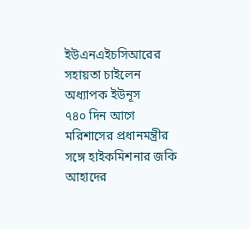ইউএনএইচসিআরের সহায়তা চাইলেন অধ্যাপক ইউনূস
৭৪০ দিন আগে
মরিশাসের প্রধানমন্ত্রীর সঙ্গে হাইকমিশনার জকি আহাদের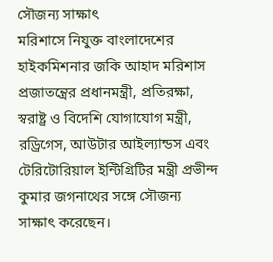সৌজন্য সাক্ষাৎ
মরিশাসে নিযুক্ত বাংলাদেশের হাইকমিশনার জকি আহাদ মরিশাস প্রজাতন্ত্রের প্রধানমন্ত্রী, প্রতিরক্ষা, স্বরাষ্ট্র ও বিদেশি যোগাযোগ মন্ত্রী, রড্রিগেস, আউটার আইল্যান্ডস এবং টেরিটোরিয়াল ইন্টিগ্রিটির মন্ত্রী প্রভীন্দ কুমার জগনাথের সঙ্গে সৌজন্য সাক্ষাৎ করেছেন।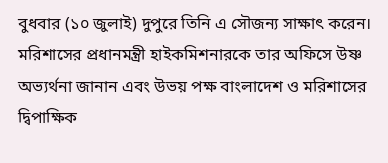বুধবার (১০ জুলাই) দুপুরে তিনি এ সৌজন্য সাক্ষাৎ করেন।
মরিশাসের প্রধানমন্ত্রী হাইকমিশনারকে তার অফিসে উষ্ণ অভ্যর্থনা জানান এবং উভয় পক্ষ বাংলাদেশ ও মরিশাসের দ্বিপাক্ষিক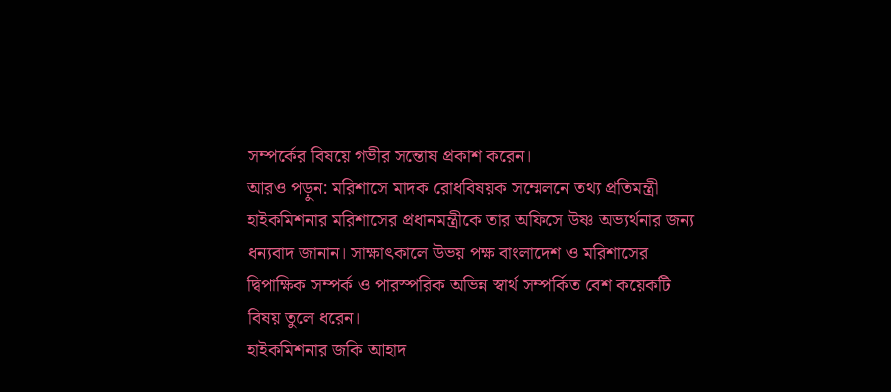সম্পর্কের বিষয়ে গভীর সন্তোষ প্রকাশ করেন।
আরও পড়ুন: মরিশাসে মাদক রোধবিষয়ক সম্মেলনে তথ্য প্রতিমন্ত্রী
হাইকমিশনার মরিশাসের প্রধানমন্ত্রীকে তার অফিসে উষ্ণ অভ্যর্থনার জন্য ধন্যবাদ জানান। সাক্ষাৎকালে উভয় পক্ষ বাংলাদেশ ও মরিশাসের দ্বিপাক্ষিক সম্পর্ক ও পারস্পরিক অভিন্ন স্বার্থ সম্পর্কিত বেশ কয়েকটি বিষয় তুলে ধরেন।
হাইকমিশনার জকি আহাদ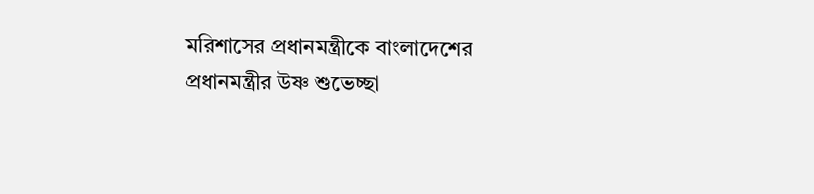মরিশাসের প্রধানমন্ত্রীকে বাংলাদেশের প্রধানমন্ত্রীর উষ্ণ শুভেচ্ছা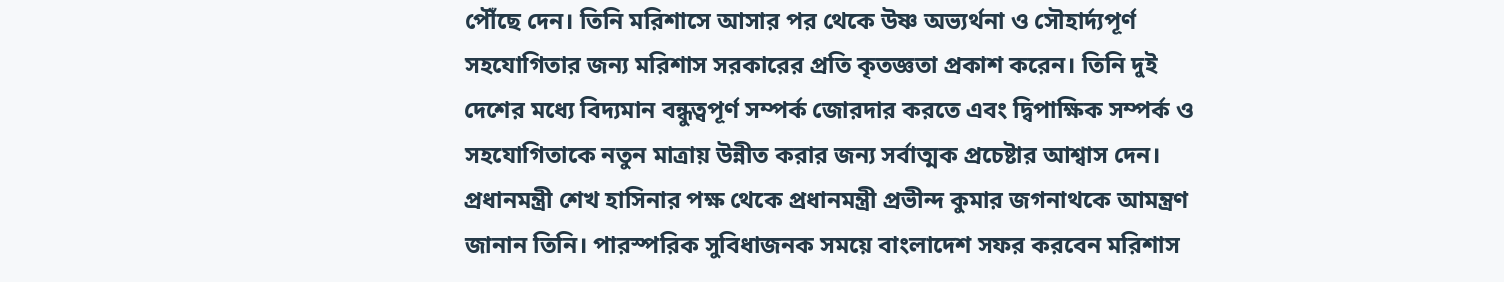পৌঁছে দেন। তিনি মরিশাসে আসার পর থেকে উষ্ণ অভ্যর্থনা ও সৌহার্দ্যপূর্ণ সহযোগিতার জন্য মরিশাস সরকারের প্রতি কৃতজ্ঞতা প্রকাশ করেন। তিনি দুই দেশের মধ্যে বিদ্যমান বন্ধুত্বপূর্ণ সম্পর্ক জোরদার করতে এবং দ্বিপাক্ষিক সম্পর্ক ও সহযোগিতাকে নতুন মাত্রায় উন্নীত করার জন্য সর্বাত্মক প্রচেষ্টার আশ্বাস দেন।
প্রধানমন্ত্রী শেখ হাসিনার পক্ষ থেকে প্রধানমন্ত্রী প্রভীন্দ কুমার জগনাথকে আমন্ত্রণ জানান তিনি। পারস্পরিক সুবিধাজনক সময়ে বাংলাদেশ সফর করবেন মরিশাস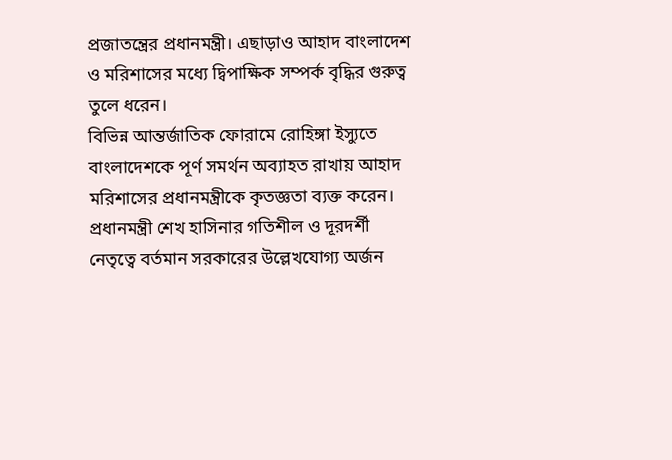প্রজাতন্ত্রের প্রধানমন্ত্রী। এছাড়াও আহাদ বাংলাদেশ ও মরিশাসের মধ্যে দ্বিপাক্ষিক সম্পর্ক বৃদ্ধির গুরুত্ব তুলে ধরেন।
বিভিন্ন আন্তর্জাতিক ফোরামে রোহিঙ্গা ইস্যুতে বাংলাদেশকে পূর্ণ সমর্থন অব্যাহত রাখায় আহাদ মরিশাসের প্রধানমন্ত্রীকে কৃতজ্ঞতা ব্যক্ত করেন।
প্রধানমন্ত্রী শেখ হাসিনার গতিশীল ও দূরদর্শী নেতৃত্বে বর্তমান সরকারের উল্লেখযোগ্য অর্জন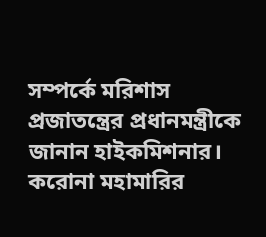সম্পর্কে মরিশাস প্রজাতন্ত্রের প্রধানমন্ত্রীকে জানান হাইকমিশনার।
করোনা মহামারির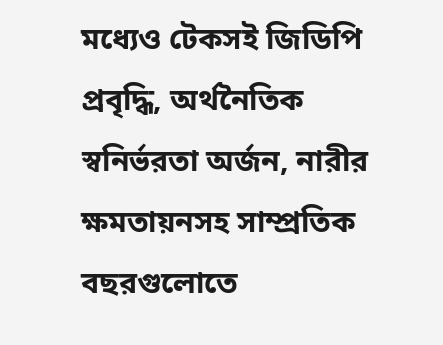মধ্যেও টেকসই জিডিপি প্রবৃদ্ধি, অর্থনৈতিক স্বনির্ভরতা অর্জন, নারীর ক্ষমতায়নসহ সাম্প্রতিক বছরগুলোতে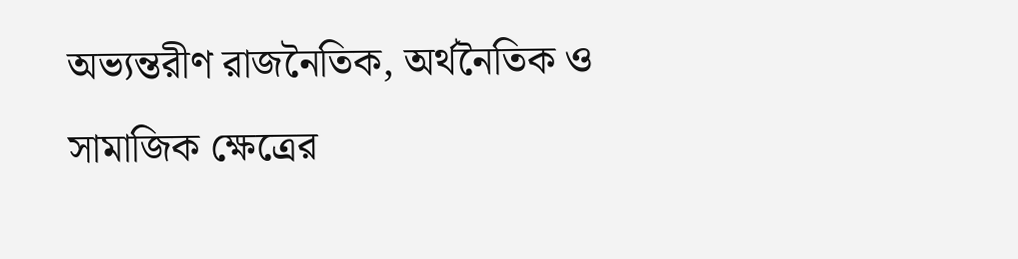অভ্যন্তরীণ রাজনৈতিক, অর্থনৈতিক ও সামাজিক ক্ষেত্রের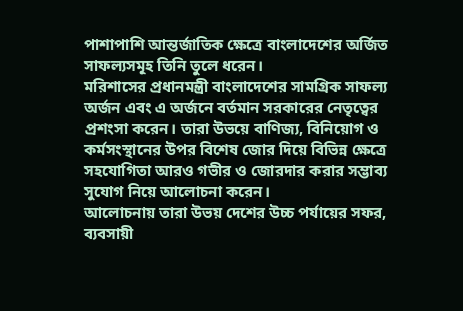পাশাপাশি আন্তর্জাতিক ক্ষেত্রে বাংলাদেশের অর্জিত সাফল্যসমূহ তিনি তুলে ধরেন।
মরিশাসের প্রধানমন্ত্রী বাংলাদেশের সামগ্রিক সাফল্য অর্জন এবং এ অর্জনে বর্তমান সরকারের নেতৃত্বের প্রশংসা করেন। তারা উভয়ে বাণিজ্য, বিনিয়োগ ও কর্মসংস্থানের উপর বিশেষ জোর দিয়ে বিভিন্ন ক্ষেত্রে সহযোগিতা আরও গভীর ও জোরদার করার সম্ভাব্য সুযোগ নিয়ে আলোচনা করেন।
আলোচনায় তারা উভয় দেশের উচ্চ পর্যায়ের সফর, ব্যবসায়ী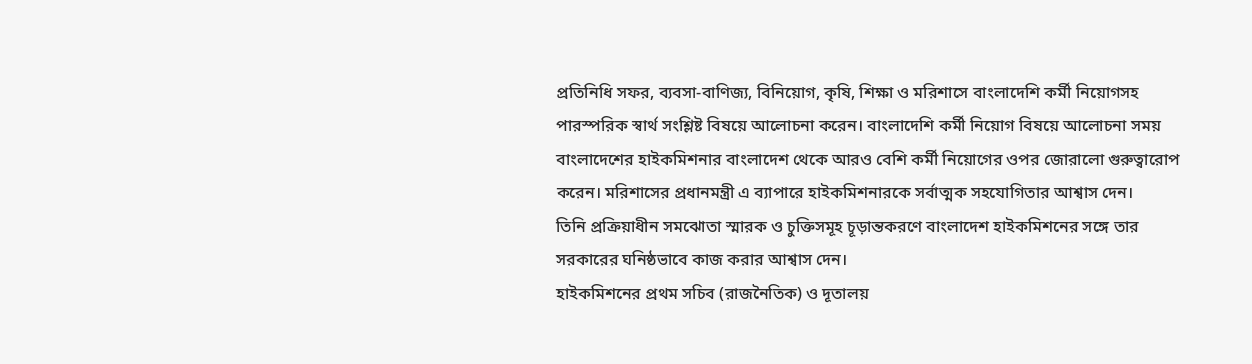প্রতিনিধি সফর, ব্যবসা-বাণিজ্য, বিনিয়োগ, কৃষি, শিক্ষা ও মরিশাসে বাংলাদেশি কর্মী নিয়োগসহ পারস্পরিক স্বার্থ সংশ্লিষ্ট বিষয়ে আলোচনা করেন। বাংলাদেশি কর্মী নিয়োগ বিষয়ে আলোচনা সময় বাংলাদেশের হাইকমিশনার বাংলাদেশ থেকে আরও বেশি কর্মী নিয়োগের ওপর জোরালো গুরুত্বারোপ করেন। মরিশাসের প্রধানমন্ত্রী এ ব্যাপারে হাইকমিশনারকে সর্বাত্মক সহযোগিতার আশ্বাস দেন।
তিনি প্রক্রিয়াধীন সমঝোতা স্মারক ও চুক্তিসমূহ চূড়ান্তকরণে বাংলাদেশ হাইকমিশনের সঙ্গে তার সরকারের ঘনিষ্ঠভাবে কাজ করার আশ্বাস দেন।
হাইকমিশনের প্রথম সচিব (রাজনৈতিক) ও দূতালয়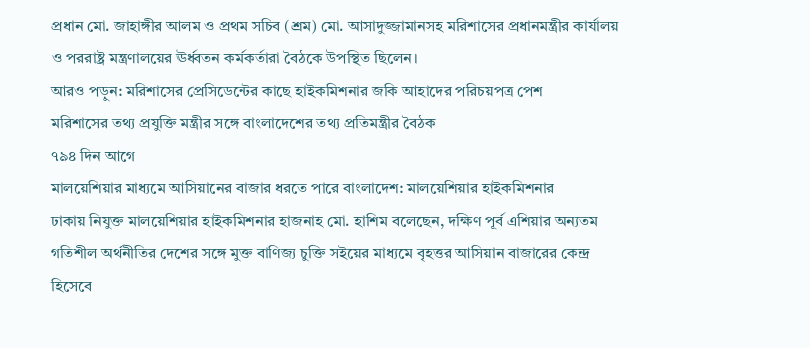প্রধান মো. জাহাঙ্গীর আলম ও প্রথম সচিব (শ্রম) মো. আসাদুজ্জামানসহ মরিশাসের প্রধানমন্ত্রীর কার্যালয় ও পররাষ্ট্র মন্ত্রণালয়ের ঊর্ধ্বতন কর্মকর্তারা বৈঠকে উপস্থিত ছিলেন।
আরও পড়ুন: মরিশাসের প্রেসিডেন্টের কাছে হাইকমিশনার জকি আহাদের পরিচয়পত্র পেশ
মরিশাসের তথ্য প্রযুক্তি মন্ত্রীর সঙ্গে বাংলাদেশের তথ্য প্রতিমন্ত্রীর বৈঠক
৭৯৪ দিন আগে
মালয়েশিয়ার মাধ্যমে আসিয়ানের বাজার ধরতে পারে বাংলাদেশ: মালয়েশিয়ার হাইকমিশনার
ঢাকায় নিযুক্ত মালয়েশিয়ার হাইকমিশনার হাজনাহ মো. হাশিম বলেছেন, দক্ষিণ পূর্ব এশিয়ার অন্যতম গতিশীল অর্থনীতির দেশের সঙ্গে মুক্ত বাণিজ্য চুক্তি সইয়ের মাধ্যমে বৃহত্তর আসিয়ান বাজারের কেন্দ্র হিসেবে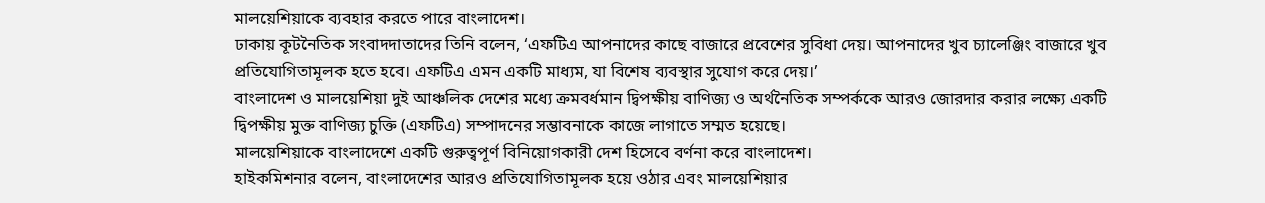মালয়েশিয়াকে ব্যবহার করতে পারে বাংলাদেশ।
ঢাকায় কূটনৈতিক সংবাদদাতাদের তিনি বলেন, ‘এফটিএ আপনাদের কাছে বাজারে প্রবেশের সুবিধা দেয়। আপনাদের খুব চ্যালেঞ্জিং বাজারে খুব প্রতিযোগিতামূলক হতে হবে। এফটিএ এমন একটি মাধ্যম, যা বিশেষ ব্যবস্থার সুযোগ করে দেয়।’
বাংলাদেশ ও মালয়েশিয়া দুই আঞ্চলিক দেশের মধ্যে ক্রমবর্ধমান দ্বিপক্ষীয় বাণিজ্য ও অর্থনৈতিক সম্পর্ককে আরও জোরদার করার লক্ষ্যে একটি দ্বিপক্ষীয় মুক্ত বাণিজ্য চুক্তি (এফটিএ) সম্পাদনের সম্ভাবনাকে কাজে লাগাতে সম্মত হয়েছে।
মালয়েশিয়াকে বাংলাদেশে একটি গুরুত্বপূর্ণ বিনিয়োগকারী দেশ হিসেবে বর্ণনা করে বাংলাদেশ।
হাইকমিশনার বলেন, বাংলাদেশের আরও প্রতিযোগিতামূলক হয়ে ওঠার এবং মালয়েশিয়ার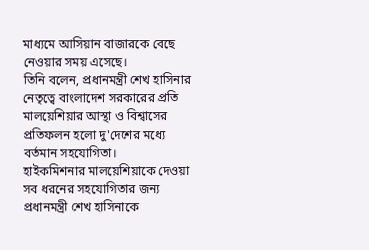মাধ্যমে আসিয়ান বাজারকে বেছে নেওয়ার সময় এসেছে।
তিনি বলেন, প্রধানমন্ত্রী শেখ হাসিনার নেতৃত্বে বাংলাদেশ সরকারের প্রতি মালয়েশিয়ার আস্থা ও বিশ্বাসের প্রতিফলন হলো দু'দেশের মধ্যে বর্তমান সহযোগিতা।
হাইকমিশনার মালয়েশিয়াকে দেওয়া সব ধরনের সহযোগিতার জন্য প্রধানমন্ত্রী শেখ হাসিনাকে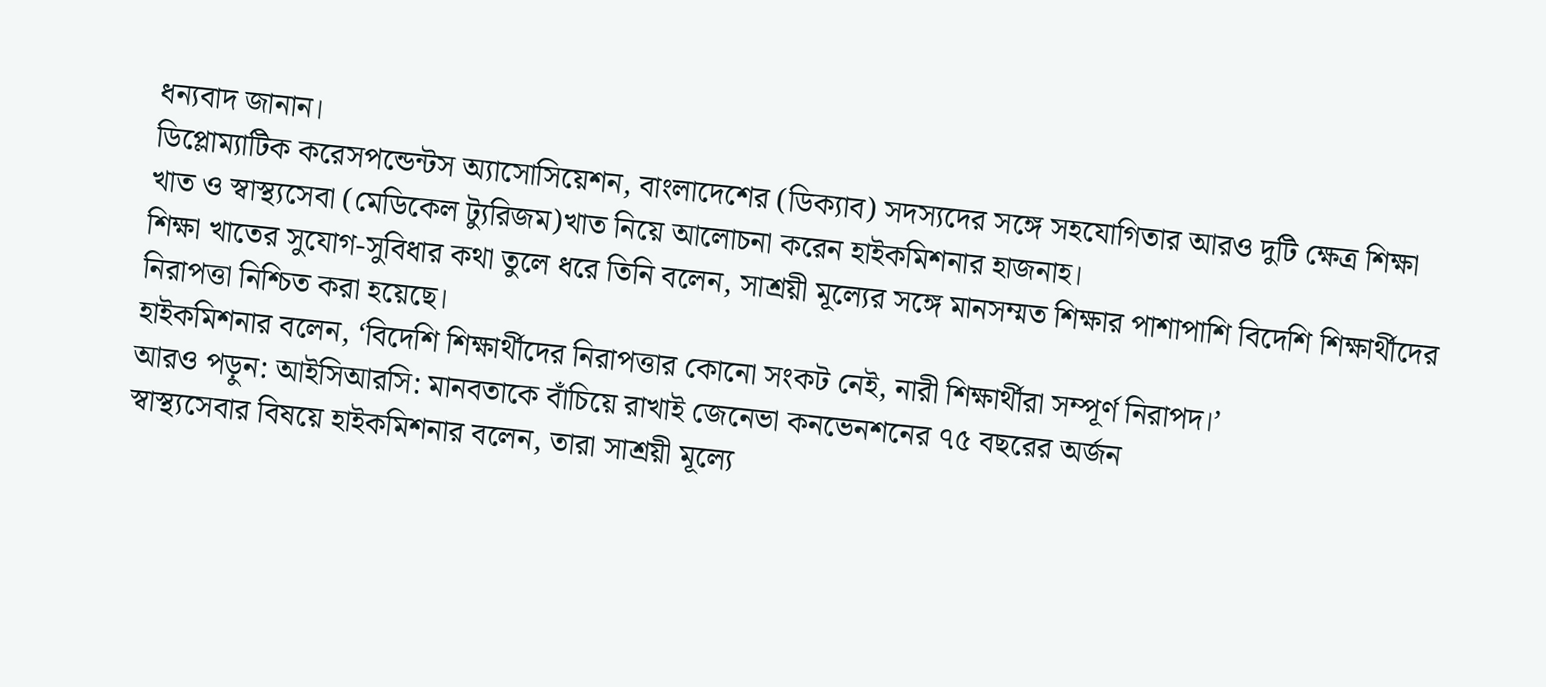ধন্যবাদ জানান।
ডিপ্লোম্যাটিক করেসপন্ডেন্টস অ্যাসোসিয়েশন, বাংলাদেশের (ডিক্যাব) সদস্যদের সঙ্গে সহযোগিতার আরও দুটি ক্ষেত্র শিক্ষা খাত ও স্বাস্থ্যসেবা (মেডিকেল ট্যুরিজম)খাত নিয়ে আলোচনা করেন হাইকমিশনার হাজনাহ।
শিক্ষা খাতের সুযোগ-সুবিধার কথা তুলে ধরে তিনি বলেন, সাশ্রয়ী মূল্যের সঙ্গে মানসম্মত শিক্ষার পাশাপাশি বিদেশি শিক্ষার্থীদের নিরাপত্তা নিশ্চিত করা হয়েছে।
হাইকমিশনার বলেন, ‘বিদেশি শিক্ষার্থীদের নিরাপত্তার কোনো সংকট নেই, নারী শিক্ষার্থীরা সম্পূর্ণ নিরাপদ।’
আরও পড়ুন: আইসিআরসি: মানবতাকে বাঁচিয়ে রাখাই জেনেভা কনভেনশনের ৭৫ বছরের অর্জন
স্বাস্থ্যসেবার বিষয়ে হাইকমিশনার বলেন, তারা সাশ্রয়ী মূল্যে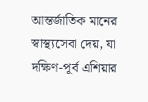আন্তর্জাতিক মানের স্বাস্থ্যসেবা দেয়, যা দক্ষিণ-পূর্ব এশিয়ার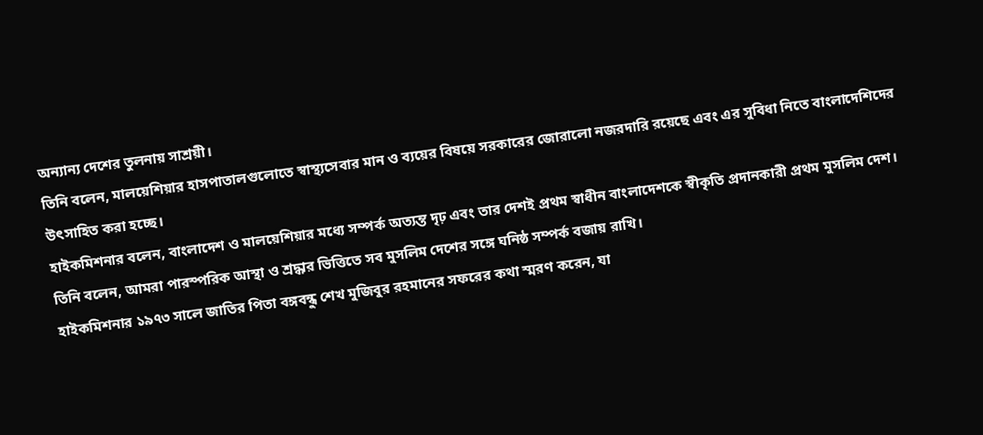অন্যান্য দেশের তুলনায় সাশ্রয়ী।
তিনি বলেন, মালয়েশিয়ার হাসপাতালগুলোতে স্বাস্থ্যসেবার মান ও ব্যয়ের বিষয়ে সরকারের জোরালো নজরদারি রয়েছে এবং এর সুবিধা নিতে বাংলাদেশিদের উৎসাহিত করা হচ্ছে।
হাইকমিশনার বলেন, বাংলাদেশ ও মালয়েশিয়ার মধ্যে সম্পর্ক অত্যন্ত দৃঢ় এবং তার দেশই প্রথম স্বাধীন বাংলাদেশকে স্বীকৃতি প্রদানকারী প্রথম মুসলিম দেশ।
তিনি বলেন, আমরা পারস্পরিক আস্থা ও শ্রদ্ধার ভিত্তিতে সব মুসলিম দেশের সঙ্গে ঘনিষ্ঠ সম্পর্ক বজায় রাখি।
হাইকমিশনার ১৯৭৩ সালে জাতির পিতা বঙ্গবন্ধু শেখ মুজিবুর রহমানের সফরের কথা স্মরণ করেন, যা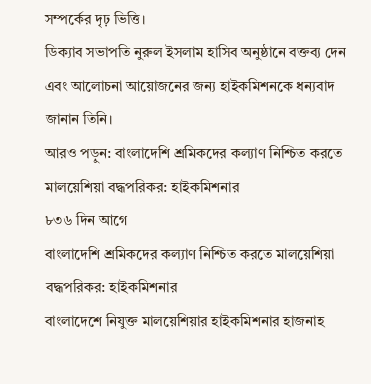সম্পর্কের দৃঢ় ভিত্তি।
ডিক্যাব সভাপতি নুরুল ইসলাম হাসিব অনুষ্ঠানে বক্তব্য দেন এবং আলোচনা আয়োজনের জন্য হাইকমিশনকে ধন্যবাদ জানান তিনি।
আরও পড়ুন: বাংলাদেশি শ্রমিকদের কল্যাণ নিশ্চিত করতে মালয়েশিয়া বদ্ধপরিকর: হাইকমিশনার
৮৩৬ দিন আগে
বাংলাদেশি শ্রমিকদের কল্যাণ নিশ্চিত করতে মালয়েশিয়া বদ্ধপরিকর: হাইকমিশনার
বাংলাদেশে নিযুক্ত মালয়েশিয়ার হাইকমিশনার হাজনাহ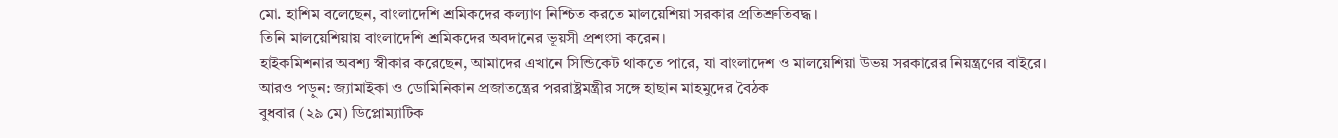মো. হাশিম বলেছেন, বাংলাদেশি শ্রমিকদের কল্যাণ নিশ্চিত করতে মালয়েশিয়া সরকার প্রতিশ্রুতিবদ্ধ।
তিনি মালয়েশিয়ায় বাংলাদেশি শ্রমিকদের অবদানের ভূয়সী প্রশংসা করেন।
হাইকমিশনার অবশ্য স্বীকার করেছেন, আমাদের এখানে সিন্ডিকেট থাকতে পারে, যা বাংলাদেশ ও মালয়েশিয়া উভয় সরকারের নিয়ন্ত্রণের বাইরে।
আরও পড়ুন: জ্যামাইকা ও ডোমিনিকান প্রজাতন্ত্রের পররাষ্ট্রমন্ত্রীর সঙ্গে হাছান মাহমুদের বৈঠক
বুধবার (২৯ মে) ডিপ্লোম্যাটিক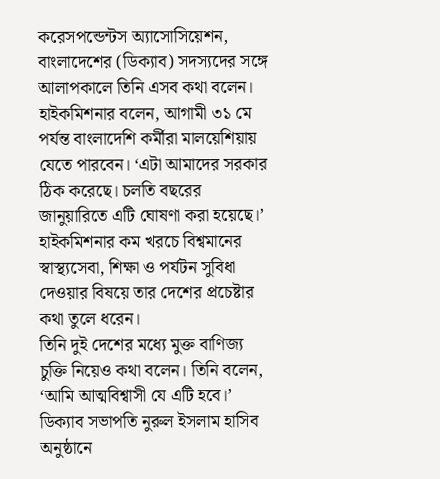করেসপন্ডেন্টস অ্যাসোসিয়েশন, বাংলাদেশের (ডিক্যাব) সদস্যদের সঙ্গে আলাপকালে তিনি এসব কথা বলেন।
হাইকমিশনার বলেন, আগামী ৩১ মে পর্যন্ত বাংলাদেশি কর্মীরা মালয়েশিয়ায় যেতে পারবেন। ‘এটা আমাদের সরকার ঠিক করেছে। চলতি বছরের জানুয়ারিতে এটি ঘোষণা করা হয়েছে।’
হাইকমিশনার কম খরচে বিশ্বমানের স্বাস্থ্যসেবা, শিক্ষা ও পর্যটন সুবিধা দেওয়ার বিষয়ে তার দেশের প্রচেষ্টার কথা তুলে ধরেন।
তিনি দুই দেশের মধ্যে মুক্ত বাণিজ্য চুক্তি নিয়েও কথা বলেন। তিনি বলেন, ‘আমি আত্মবিশ্বাসী যে এটি হবে।’
ডিক্যাব সভাপতি নুরুল ইসলাম হাসিব অনুষ্ঠানে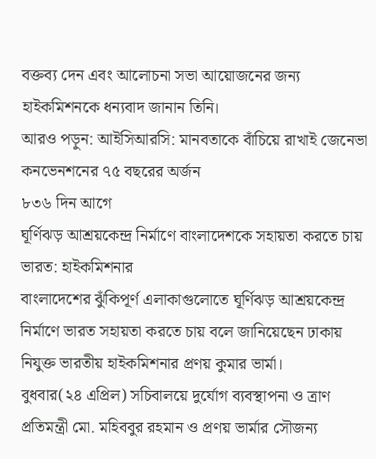বক্তব্য দেন এবং আলোচনা সভা আয়োজনের জন্য হাইকমিশনকে ধন্যবাদ জানান তিনি।
আরও পড়ুন: আইসিআরসি: মানবতাকে বাঁচিয়ে রাখাই জেনেভা কনভেনশনের ৭৫ বছরের অর্জন
৮৩৬ দিন আগে
ঘূর্ণিঝড় আশ্রয়কেন্দ্র নির্মাণে বাংলাদেশকে সহায়তা করতে চায় ভারত: হাইকমিশনার
বাংলাদেশের ঝুঁকিপূর্ণ এলাকাগুলোতে ঘূর্ণিঝড় আশ্রয়কেন্দ্র নির্মাণে ভারত সহায়তা করতে চায় বলে জানিয়েছেন ঢাকায় নিযুক্ত ভারতীয় হাইকমিশনার প্রণয় কুমার ভার্মা।
বুধবার(২৪ এপ্রিল) সচিবালয়ে দুর্যোগ ব্যবস্থাপনা ও ত্রাণ প্রতিমন্ত্রী মো. মহিববুর রহমান ও প্রণয় ভার্মার সৌজন্য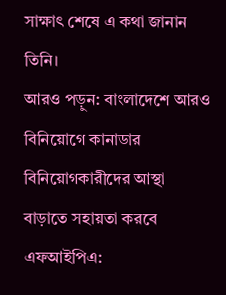সাক্ষাৎ শেষে এ কথা জানান তিনি।
আরও পড়ুন: বাংলাদেশে আরও বিনিয়োগে কানাডার বিনিয়োগকারীদের আস্থা বাড়াতে সহায়তা করবে এফআইপিএ: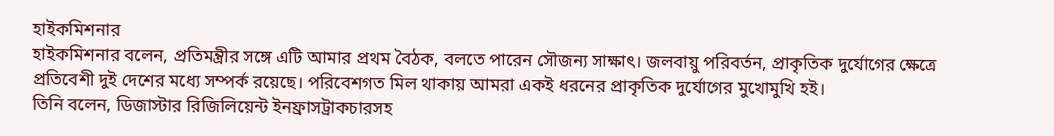হাইকমিশনার
হাইকমিশনার বলেন, প্রতিমন্ত্রীর সঙ্গে এটি আমার প্রথম বৈঠক, বলতে পারেন সৌজন্য সাক্ষাৎ। জলবায়ু পরিবর্তন, প্রাকৃতিক দুর্যোগের ক্ষেত্রে প্রতিবেশী দুই দেশের মধ্যে সম্পর্ক রয়েছে। পরিবেশগত মিল থাকায় আমরা একই ধরনের প্রাকৃতিক দুর্যোগের মুখোমুখি হই।
তিনি বলেন, ডিজাস্টার রিজিলিয়েন্ট ইনফ্রাসট্রাকচারসহ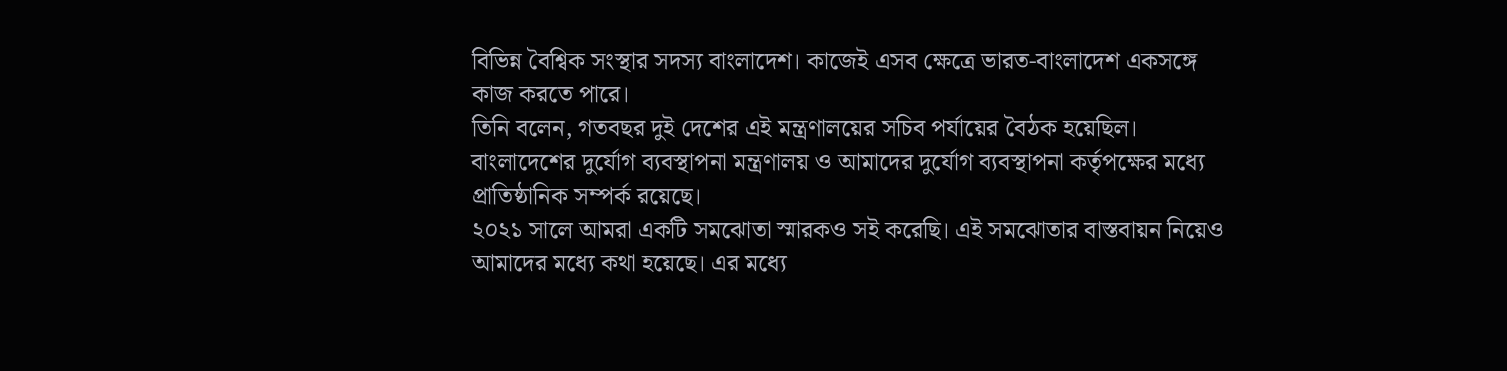বিভিন্ন বৈশ্বিক সংস্থার সদস্য বাংলাদেশ। কাজেই এসব ক্ষেত্রে ভারত-বাংলাদেশ একসঙ্গে কাজ করতে পারে।
তিনি বলেন, গতবছর দুই দেশের এই মন্ত্রণালয়ের সচিব পর্যায়ের বৈঠক হয়েছিল। বাংলাদেশের দুর্যোগ ব্যবস্থাপনা মন্ত্রণালয় ও আমাদের দুর্যোগ ব্যবস্থাপনা কর্তৃপক্ষের মধ্যে প্রাতিষ্ঠানিক সম্পর্ক রয়েছে।
২০২১ সালে আমরা একটি সমঝোতা স্মারকও সই করেছি। এই সমঝোতার বাস্তবায়ন নিয়েও আমাদের মধ্যে কথা হয়েছে। এর মধ্যে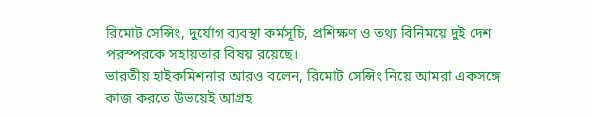রিমোট সেন্সিং, দুর্যোগ ব্যবস্থা কর্মসূচি, প্রশিক্ষণ ও তথ্য বিনিময়ে দুই দেশ পরস্পরকে সহায়তার বিষয় রয়েছে।
ভারতীয় হাইকমিশনার আরও বলেন, রিমোট সেন্সিং নিয়ে আমরা একসঙ্গে কাজ করতে উভয়েই আগ্রহ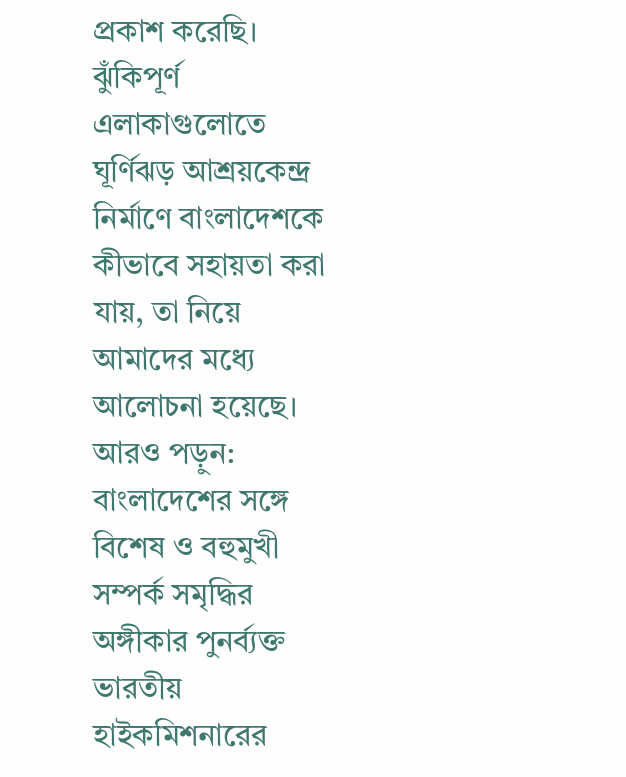প্রকাশ করেছি। ঝুঁকিপূর্ণ এলাকাগুলোতে ঘূর্ণিঝড় আশ্রয়কেন্দ্র নির্মাণে বাংলাদেশকে কীভাবে সহায়তা করা যায়, তা নিয়ে আমাদের মধ্যে আলোচনা হয়েছে।
আরও পড়ুন: বাংলাদেশের সঙ্গে বিশেষ ও বহুমুখী সম্পর্ক সমৃদ্ধির অঙ্গীকার পুনর্ব্যক্ত ভারতীয় হাইকমিশনারের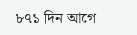৮৭১ দিন আগে